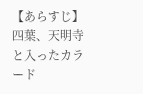【あらすじ】四葉、天明寺と入ったカラード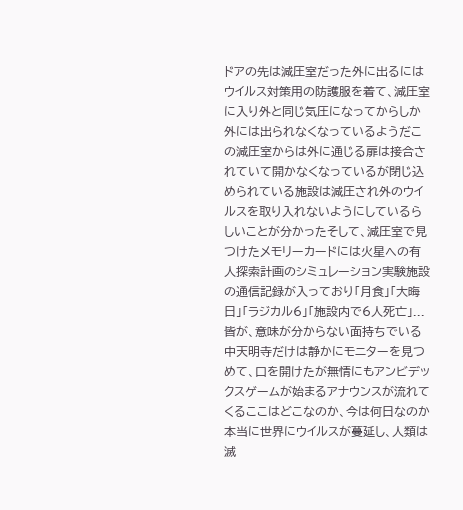ドアの先は減圧室だった外に出るにはウイルス対策用の防護服を着て、減圧室に入り外と同じ気圧になってからしか外には出られなくなっているようだこの減圧室からは外に通じる扉は接合されていて開かなくなっているが閉じ込められている施設は減圧され外のウイルスを取り入れないようにしているらしいことが分かったそして、減圧室で見つけたメモリーカードには火星への有人探索計画のシミュレーション実験施設の通信記録が入っており「月食」「大晦日」「ラジカル6」「施設内で6人死亡」...皆が、意味が分からない面持ちでいる中天明寺だけは静かにモニターを見つめて、口を開けたが無情にもアンビデックスゲームが始まるアナウンスが流れてくるここはどこなのか、今は何日なのか本当に世界にウイルスが蔓延し、人類は滅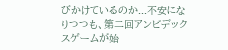びかけているのか...不安になりつつも、第二回アンビデックスゲームが始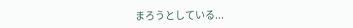まろうとしている...